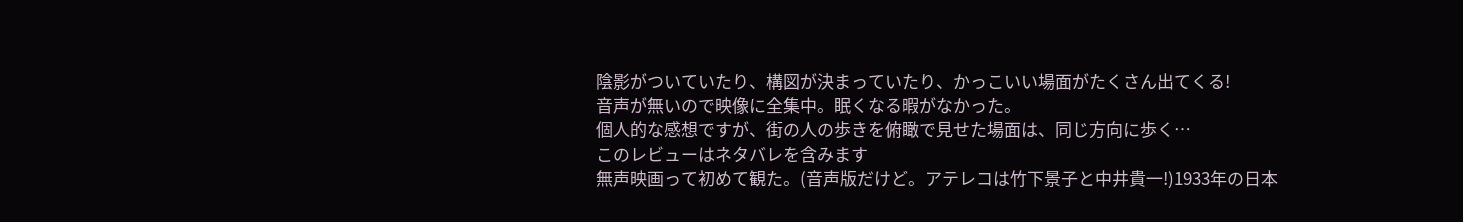陰影がついていたり、構図が決まっていたり、かっこいい場面がたくさん出てくる!
音声が無いので映像に全集中。眠くなる暇がなかった。
個人的な感想ですが、街の人の歩きを俯瞰で見せた場面は、同じ方向に歩く…
このレビューはネタバレを含みます
無声映画って初めて観た。(音声版だけど。アテレコは竹下景子と中井貴一!)1933年の日本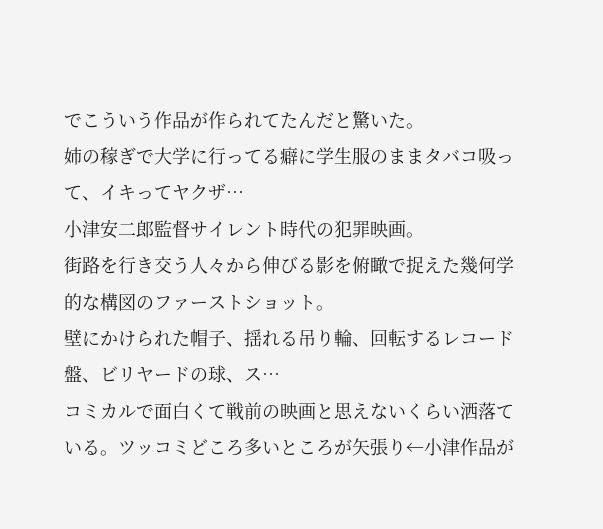でこういう作品が作られてたんだと驚いた。
姉の稼ぎで大学に行ってる癖に学生服のままタバコ吸って、イキってヤクザ…
小津安二郎監督サイレント時代の犯罪映画。
街路を行き交う人々から伸びる影を俯瞰で捉えた幾何学的な構図のファーストショット。
壁にかけられた帽子、揺れる吊り輪、回転するレコード盤、ビリヤードの球、ス…
コミカルで面白くて戦前の映画と思えないくらい洒落ている。ツッコミどころ多いところが矢張り←小津作品が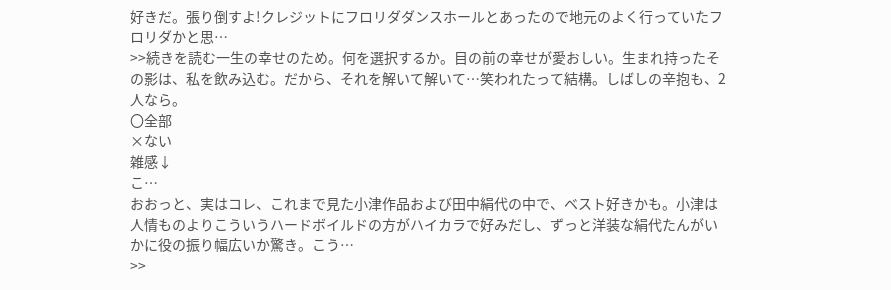好きだ。張り倒すよ!クレジットにフロリダダンスホールとあったので地元のよく行っていたフロリダかと思…
>>続きを読む一生の幸せのため。何を選択するか。目の前の幸せが愛おしい。生まれ持ったその影は、私を飲み込む。だから、それを解いて解いて…笑われたって結構。しばしの辛抱も、2人なら。
〇全部
×ない
雑感↓
こ…
おおっと、実はコレ、これまで見た小津作品および田中絹代の中で、ベスト好きかも。小津は人情ものよりこういうハードボイルドの方がハイカラで好みだし、ずっと洋装な絹代たんがいかに役の振り幅広いか驚き。こう…
>>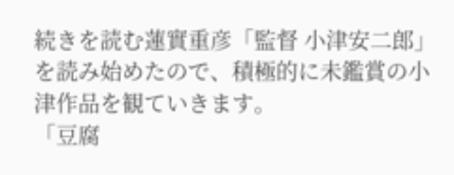続きを読む蓮實重彦「監督 小津安二郎」を読み始めたので、積極的に未鑑賞の小津作品を観ていきます。
「豆腐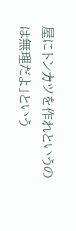屋にトンカツを作れというのは無理だよ」という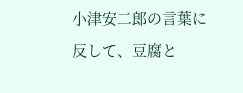小津安二郎の言葉に反して、豆腐と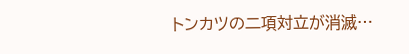トンカツの二項対立が消滅…